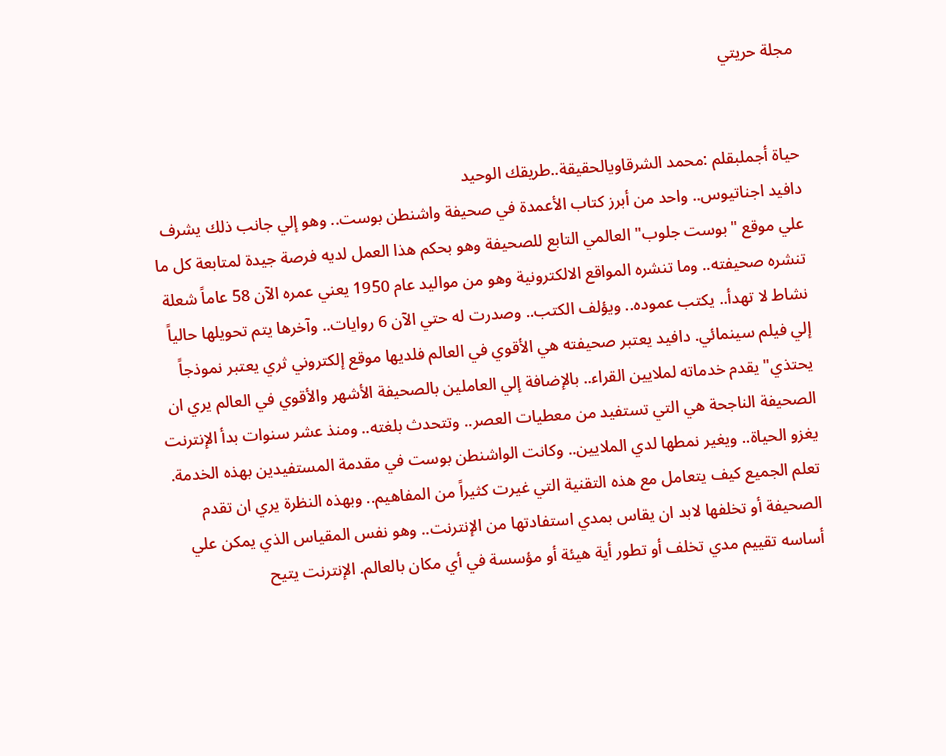مجلة حريتي


حياة أجملبقلم :محمد الشرقاويالحقيقة..طريقك الوحيد
دافيد اجناتيوس.. واحد من أبرز كتاب الأعمدة في صحيفة واشنطن بوست.. وهو إلي جانب ذلك يشرف علي موقع "بوست جلوب" العالمي التابع للصحيفة وهو بحكم هذا العمل لديه فرصة جيدة لمتابعة كل ما تنشره صحيفته.. وما تنشره المواقع الالكترونية وهو من مواليد عام 1950 يعني عمره الآن 58 عاماً شعلة نشاط لا تهدأ.. يكتب عموده.. ويؤلف الكتب.. وصدرت له حتي الآن 6 روايات.. وآخرها يتم تحويلها حالياً إلي فيلم سينمائي. دافيد يعتبر صحيفته هي الأقوي في العالم فلديها موقع إلكتروني ثري يعتبر نموذجاً يحتذي" يقدم خدماته لملايين القراء.. بالإضافة إلي العاملين بالصحيفة الأشهر والأقوي في العالم يري ان الصحيفة الناجحة هي التي تستفيد من معطيات العصر.. وتتحدث بلغته.. ومنذ عشر سنوات بدأ الإنترنت يغزو الحياة.. ويغير نمطها لدي الملايين.. وكانت الواشنطن بوست في مقدمة المستفيدين بهذه الخدمة. تعلم الجميع كيف يتعامل مع هذه التقنية التي غيرت كثيراً من المفاهيم.. وبهذه النظرة يري ان تقدم الصحيفة أو تخلفها لابد ان يقاس بمدي استفادتها من الإنترنت.. وهو نفس المقياس الذي يمكن علي أساسه تقييم مدي تخلف أو تطور أية هيئة أو مؤسسة في أي مكان بالعالم. الإنترنت يتيح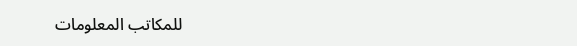للمكاتب المعلومات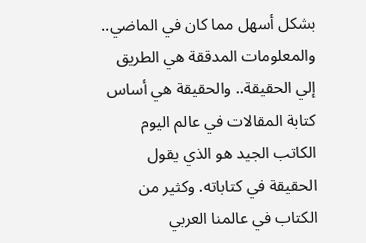بشكل أسهل مما كان في الماضي.. والمعلومات المدققة هي الطريق إلي الحقيقة.. والحقيقة هي أساس كتابة المقالات في عالم اليوم الكاتب الجيد هو الذي يقول الحقيقة في كتاباته. وكثير من الكتاب في عالمنا العربي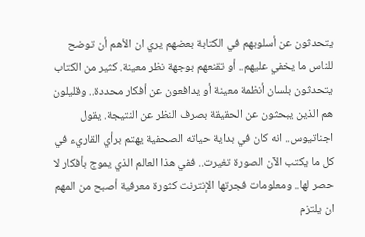يتحدثون عن أسلوبهم في الكتابة بعضهم يري ان الأهم أن توضح للناس ما يخفي عليهم.. أو تقنعهم بوجهة نظر معينة. كثير من الكتاب يتحدثون بلسان أنظمة معينة أو يدافعون عن أفكار محددة.. وقليلون هم الذين يبحثون عن الحقيقة بصرف النظر عن النتيجة. يقول اجناتيوس.. انه كان في بداية حياته الصحفية يهتم برأي القاريء في كل ما يكتب الآن الصورة تغيرت.. ففي هذا العالم الذي يموج بأفكار لا حصر لها.. ومعلومات فجرتها الإنترنت كثورة معرفية أصبح من المهم ان يلتزم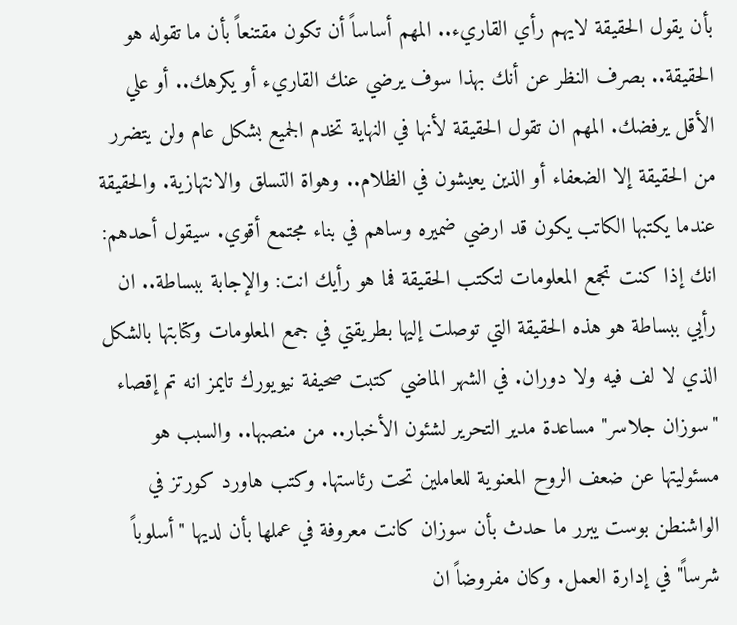بأن يقول الحقيقة لايهم رأي القاريء.. المهم أساساً أن تكون مقتنعاً بأن ما تقوله هو الحقيقة.. بصرف النظر عن أنك بهذا سوف يرضي عنك القاريء أو يكرهك.. أو علي الأقل يرفضك. المهم ان تقول الحقيقة لأنها في النهاية تخدم الجميع بشكل عام ولن يتضرر من الحقيقة إلا الضعفاء أو الذين يعيشون في الظلام.. وهواة التسلق والانتهازية. والحقيقة عندما يكتبها الكاتب يكون قد ارضي ضميره وساهم في بناء مجتمع أقوي. سيقول أحدهم: انك إذا كنت تجمع المعلومات لتكتب الحقيقة فما هو رأيك انت: والإجابة ببساطة.. ان رأيي ببساطة هو هذه الحقيقة التي توصلت إليها بطريقتي في جمع المعلومات وكتابتها بالشكل الذي لا لف فيه ولا دوران. في الشهر الماضي كتبت صحيفة نيويورك تايمز انه تم إقصاء "سوزان جلاسر" مساعدة مدير التحرير لشئون الأخبار.. من منصبها.. والسبب هو مسئوليتها عن ضعف الروح المعنوية للعاملين تحت رئاستها. وكتب هاورد كورتز في الواشنطن بوست يبرر ما حدث بأن سوزان كانت معروفة في عملها بأن لديها "أسلوباً شرساً" في إدارة العمل. وكان مفروضاً ان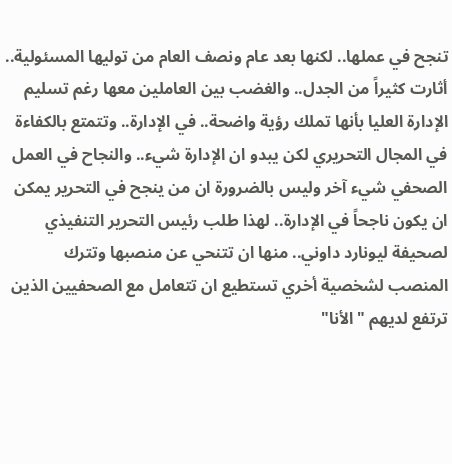تنجح في عملها.. لكنها بعد عام ونصف العام من توليها المسئولية.. أثارت كثيراً من الجدل.. والغضب بين العاملين معها رغم تسليم الإدارة العليا بأنها تملك رؤية واضحة.. في الإدارة.. وتتمتع بالكفاءة في المجال التحريري لكن يبدو ان الإدارة شيء.. والنجاح في العمل الصحفي شيء آخر وليس بالضرورة ان من ينجح في التحرير يمكن ان يكون ناجحاً في الإدارة.. لهذا طلب رئيس التحرير التنفيذي لصحيفة ليونارد داوني.. منها ان تتنحي عن منصبها وتترك المنصب لشخصية أخري تستطيع ان تتعامل مع الصحفيين الذين ترتفع لديهم "الأنا"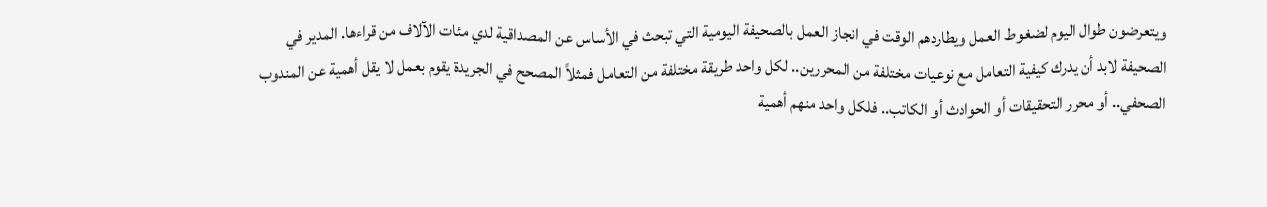ويتعرضون طوال اليوم لضغوط العمل ويطاردهم الوقت في انجاز العمل بالصحيفة اليومية التي تبحث في الأساس عن المصداقية لدي مئات الآلاف من قراءها. المدير في الصحيفة لابد أن يدرك كيفية التعامل مع نوعيات مختلفة من المحررين.. لكل واحد طريقة مختلفة من التعامل فمثلاً المصحح في الجريدة يقوم بعمل لا يقل أهمية عن المندوب الصحفي.. أو محرر التحقيقات أو الحوادث أو الكاتب.. فلكل واحد منهم أهمية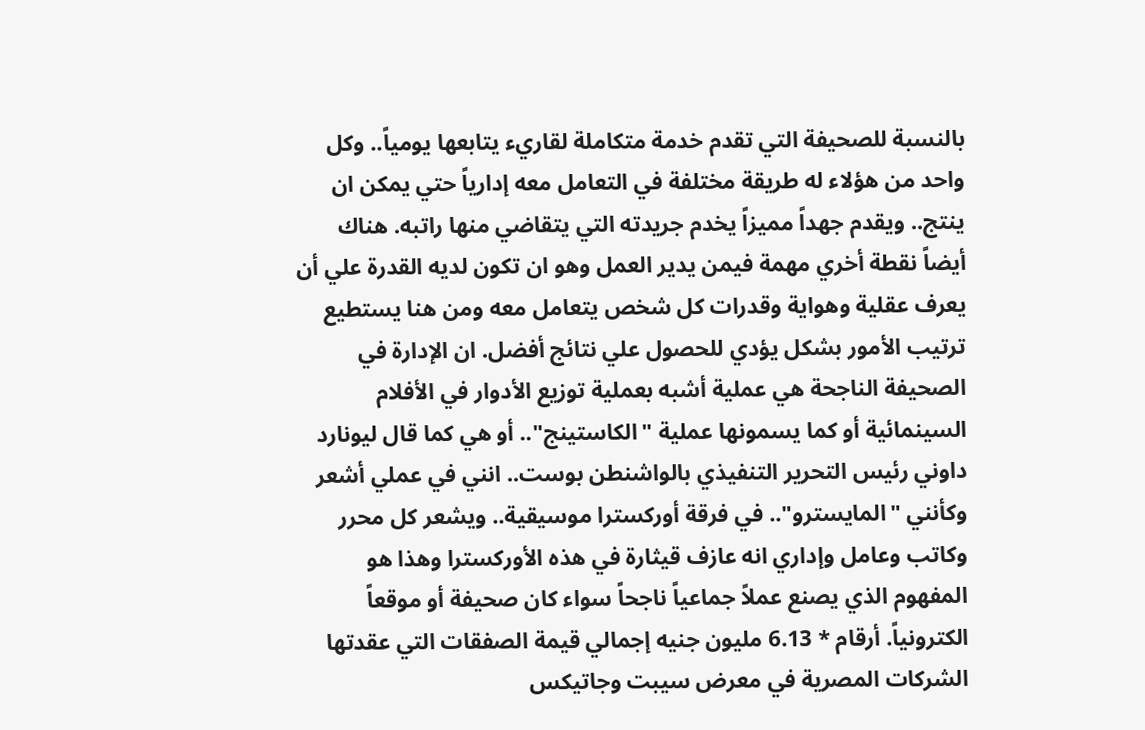بالنسبة للصحيفة التي تقدم خدمة متكاملة لقاريء يتابعها يومياً.. وكل واحد من هؤلاء له طريقة مختلفة في التعامل معه إدارياً حتي يمكن ان ينتج.. ويقدم جهداً مميزاً يخدم جريدته التي يتقاضي منها راتبه. هناك أيضاً نقطة أخري مهمة فيمن يدير العمل وهو ان تكون لديه القدرة علي أن يعرف عقلية وهواية وقدرات كل شخص يتعامل معه ومن هنا يستطيع ترتيب الأمور بشكل يؤدي للحصول علي نتائج أفضل. ان الإدارة في الصحيفة الناجحة هي عملية أشبه بعملية توزيع الأدوار في الأفلام السينمائية أو كما يسمونها عملية "الكاستينج".. أو هي كما قال ليونارد داوني رئيس التحرير التنفيذي بالواشنطن بوست.. انني في عملي أشعر وكأنني "المايسترو".. في فرقة أوركسترا موسيقية.. ويشعر كل محرر وكاتب وعامل وإداري انه عازف قيثارة في هذه الأوركسترا وهذا هو المفهوم الذي يصنع عملاً جماعياً ناجحاً سواء كان صحيفة أو موقعاً الكترونياً. أرقام * 6.13 مليون جنيه إجمالي قيمة الصفقات التي عقدتها الشركات المصرية في معرض سيبت وجاتيكس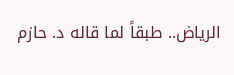الرياض.. طبقاً لما قاله د. حازم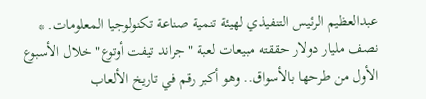عبدالعظيم الرئيس التنفيذي لهيئة تنمية صناعة تكنولوجيا المعلومات. * نصف مليار دولار حققته مبيعات لعبة "جراند تيفت أوتوع" خلال الأسبوع الأول من طرحها بالأسواق.. وهو أكبر رقم في تاريخ الألعاب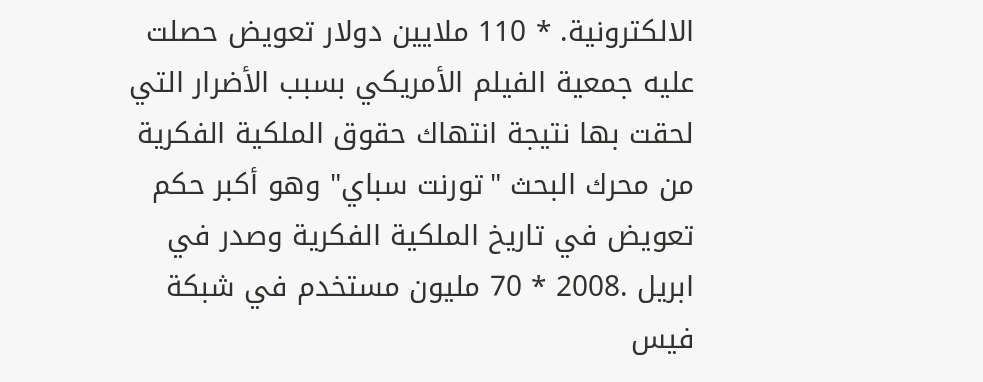الالكترونية. * 110 ملايين دولار تعويض حصلت عليه جمعية الفيلم الأمريكي بسبب الأضرار التي لحقت بها نتيجة انتهاك حقوق الملكية الفكرية من محرك البحث "تورنت سباي" وهو أكبر حكم تعويض في تاريخ الملكية الفكرية وصدر في ابريل .2008 * 70 مليون مستخدم في شبكة فيس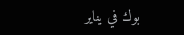بوك في يناير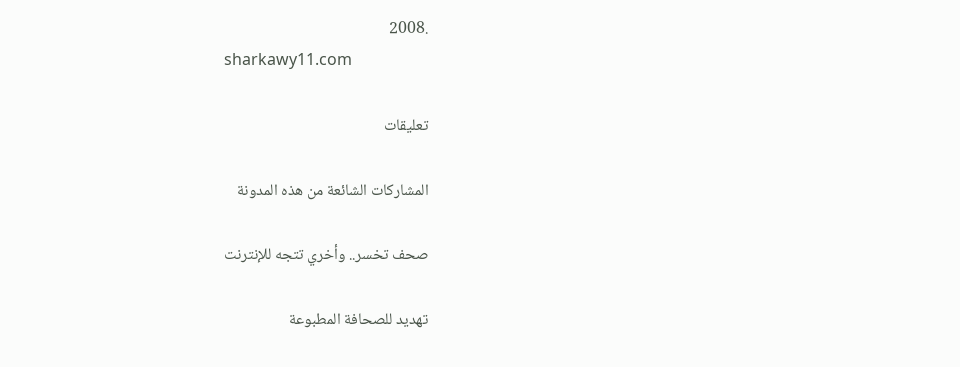.2008
sharkawy11.com

تعليقات

المشاركات الشائعة من هذه المدونة

صحف تخسر.. وأخري تتجه للإنترنت

تهديد للصحافة المطبوعة